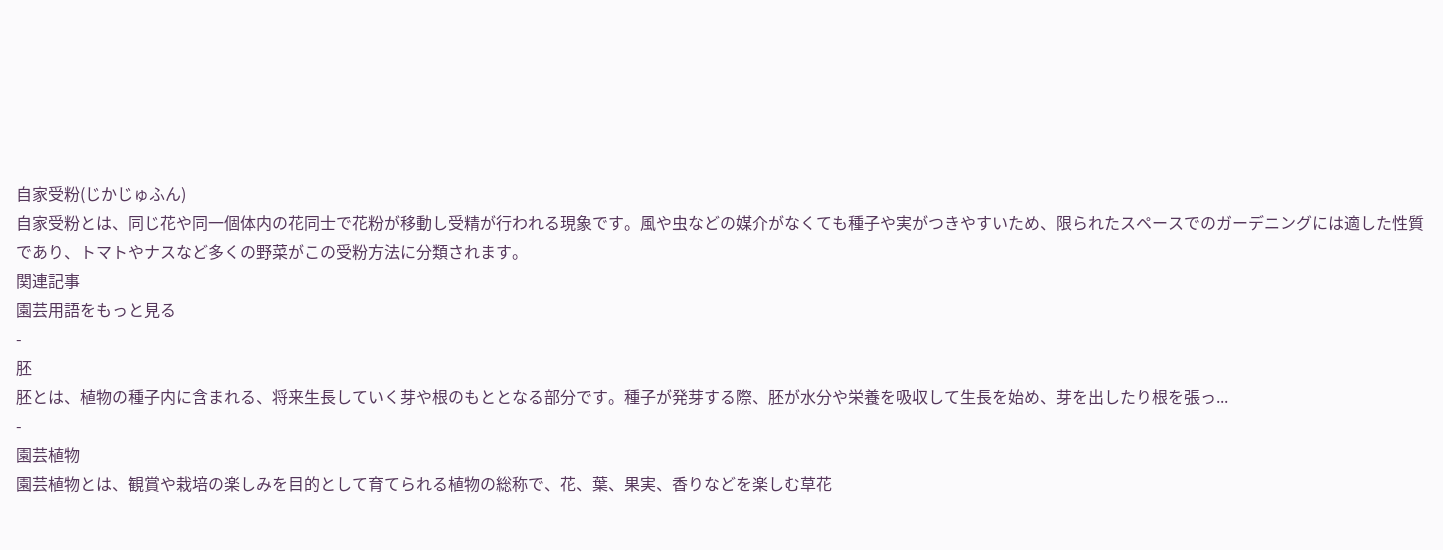自家受粉(じかじゅふん)
自家受粉とは、同じ花や同一個体内の花同士で花粉が移動し受精が行われる現象です。風や虫などの媒介がなくても種子や実がつきやすいため、限られたスペースでのガーデニングには適した性質であり、トマトやナスなど多くの野菜がこの受粉方法に分類されます。
関連記事
園芸用語をもっと見る
-
胚
胚とは、植物の種子内に含まれる、将来生長していく芽や根のもととなる部分です。種子が発芽する際、胚が水分や栄養を吸収して生長を始め、芽を出したり根を張っ...
-
園芸植物
園芸植物とは、観賞や栽培の楽しみを目的として育てられる植物の総称で、花、葉、果実、香りなどを楽しむ草花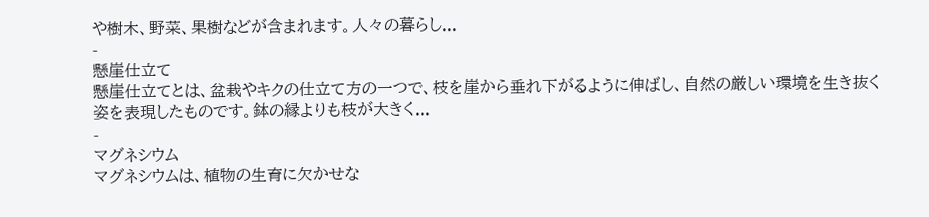や樹木、野菜、果樹などが含まれます。人々の暮らし...
-
懸崖仕立て
懸崖仕立てとは、盆栽やキクの仕立て方の一つで、枝を崖から垂れ下がるように伸ばし、自然の厳しい環境を生き抜く姿を表現したものです。鉢の縁よりも枝が大きく...
-
マグネシウム
マグネシウムは、植物の生育に欠かせな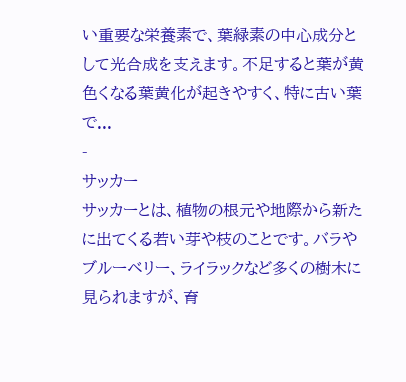い重要な栄養素で、葉緑素の中心成分として光合成を支えます。不足すると葉が黄色くなる葉黄化が起きやすく、特に古い葉で...
-
サッカー
サッカーとは、植物の根元や地際から新たに出てくる若い芽や枝のことです。バラやブルーベリー、ライラックなど多くの樹木に見られますが、育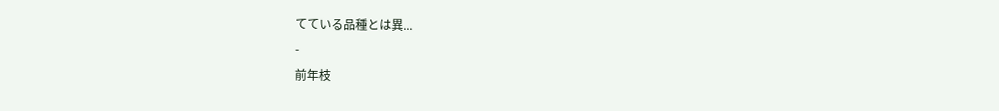てている品種とは異...
-
前年枝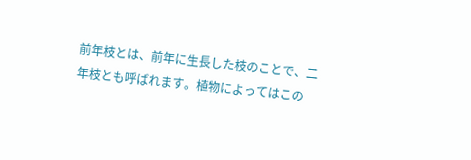前年枝とは、前年に生長した枝のことで、二年枝とも呼ばれます。植物によってはこの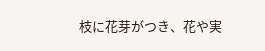枝に花芽がつき、花や実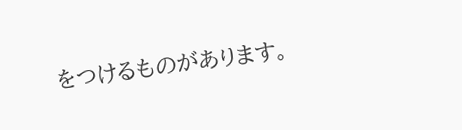をつけるものがあります。